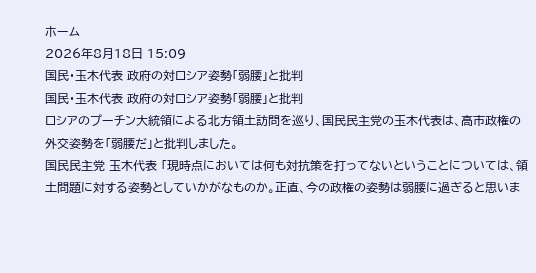ホーム
2026年8月18日 15:09
国民・玉木代表 政府の対ロシア姿勢「弱腰」と批判
国民・玉木代表 政府の対ロシア姿勢「弱腰」と批判
ロシアのプーチン大統領による北方領土訪問を巡り、国民民主党の玉木代表は、高市政権の外交姿勢を「弱腰だ」と批判しました。
国民民主党 玉木代表 「現時点においては何も対抗策を打ってないということについては、領土問題に対する姿勢としていかがなものか。正直、今の政権の姿勢は弱腰に過ぎると思いま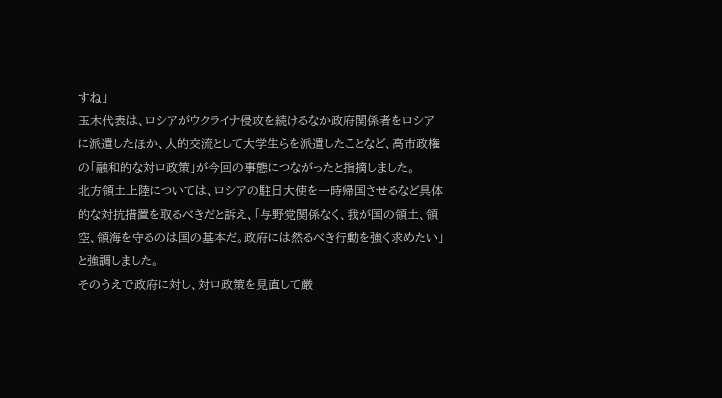すね」
玉木代表は、ロシアがウクライナ侵攻を続けるなか政府関係者をロシアに派遣したほか、人的交流として大学生らを派遣したことなど、高市政権の「融和的な対ロ政策」が今回の事態につながったと指摘しました。
北方領土上陸については、ロシアの駐日大使を一時帰国させるなど具体的な対抗措置を取るべきだと訴え、「与野党関係なく、我が国の領土、領空、領海を守るのは国の基本だ。政府には然るべき行動を強く求めたい」と強調しました。
そのうえで政府に対し、対ロ政策を見直して厳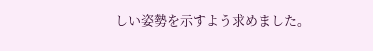しい姿勢を示すよう求めました。